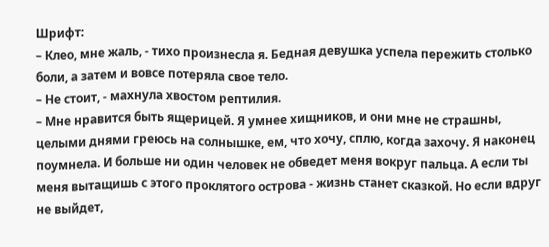Шрифт:
– Клео, мне жаль, - тихо произнесла я. Бедная девушка успела пережить столько боли, а затем и вовсе потеряла свое тело.
– Не стоит, - махнула хвостом рептилия.
– Мне нравится быть ящерицей. Я умнее хищников, и они мне не страшны, целыми днями греюсь на солнышке, ем, что хочу, сплю, когда захочу. Я наконец поумнела. И больше ни один человек не обведет меня вокруг пальца. А если ты меня вытащишь с этого проклятого острова - жизнь станет сказкой. Но если вдруг не выйдет,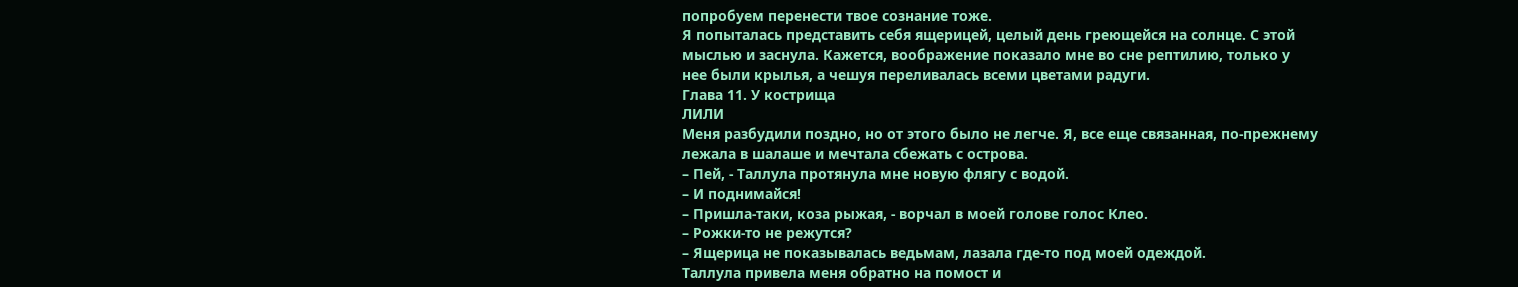попробуем перенести твое сознание тоже.
Я попыталась представить себя ящерицей, целый день греющейся на солнце. С этой мыслью и заснула. Кажется, воображение показало мне во сне рептилию, только у нее были крылья, а чешуя переливалась всеми цветами радуги.
Глава 11. У кострища
ЛИЛИ
Меня разбудили поздно, но от этого было не легче. Я, все еще связанная, по-прежнему лежала в шалаше и мечтала сбежать с острова.
– Пей, - Таллула протянула мне новую флягу с водой.
– И поднимайся!
– Пришла-таки, коза рыжая, - ворчал в моей голове голос Клео.
– Рожки-то не режутся?
– Ящерица не показывалась ведьмам, лазала где-то под моей одеждой.
Таллула привела меня обратно на помост и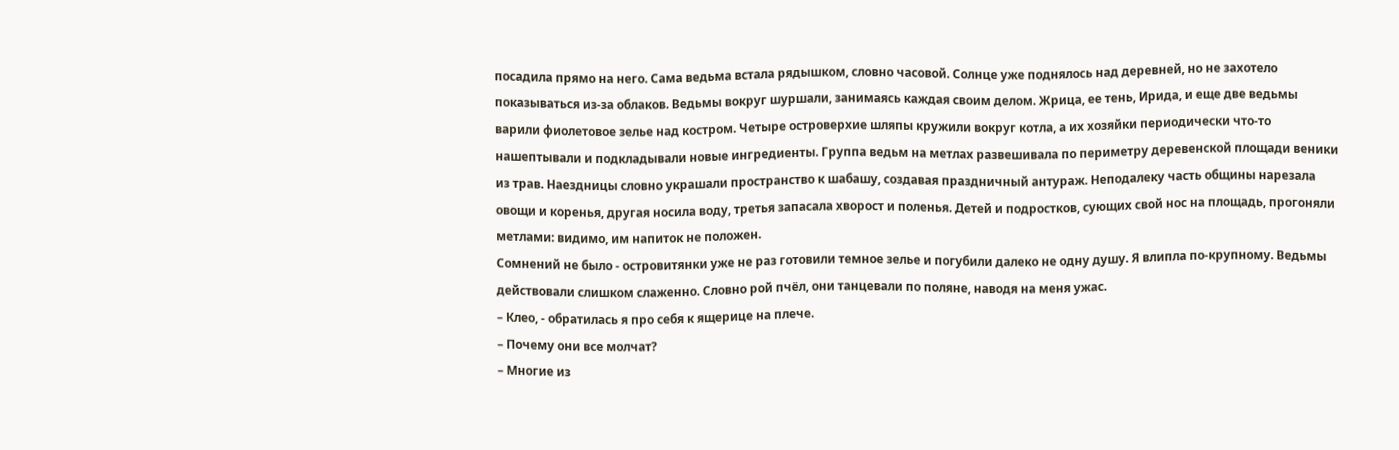посадила прямо на него. Сама ведьма встала рядышком, словно часовой. Солнце уже поднялось над деревней, но не захотело показываться из-за облаков. Ведьмы вокруг шуршали, занимаясь каждая своим делом. Жрица, ее тень, Ирида, и еще две ведьмы варили фиолетовое зелье над костром. Четыре островерхие шляпы кружили вокруг котла, а их хозяйки периодически что-то нашептывали и подкладывали новые ингредиенты. Группа ведьм на метлах развешивала по периметру деревенской площади веники из трав. Наездницы словно украшали пространство к шабашу, создавая праздничный антураж. Неподалеку часть общины нарезала овощи и коренья, другая носила воду, третья запасала хворост и поленья. Детей и подростков, сующих свой нос на площадь, прогоняли метлами: видимо, им напиток не положен.
Сомнений не было - островитянки уже не раз готовили темное зелье и погубили далеко не одну душу. Я влипла по-крупному. Ведьмы действовали слишком слаженно. Словно рой пчёл, они танцевали по поляне, наводя на меня ужас.
– Клео, - обратилась я про себя к ящерице на плече.
– Почему они все молчат?
– Многие из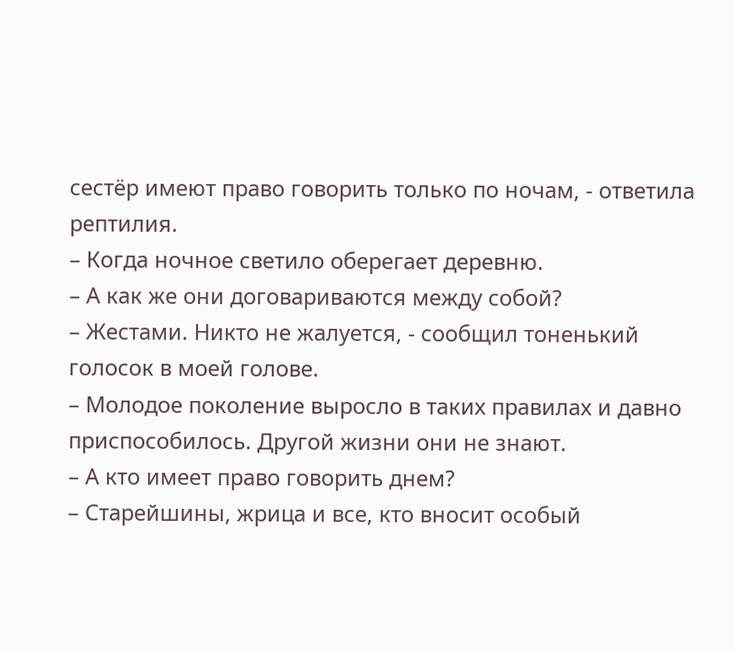сестёр имеют право говорить только по ночам, - ответила рептилия.
– Когда ночное светило оберегает деревню.
– А как же они договариваются между собой?
– Жестами. Никто не жалуется, - сообщил тоненький голосок в моей голове.
– Молодое поколение выросло в таких правилах и давно приспособилось. Другой жизни они не знают.
– А кто имеет право говорить днем?
– Старейшины, жрица и все, кто вносит особый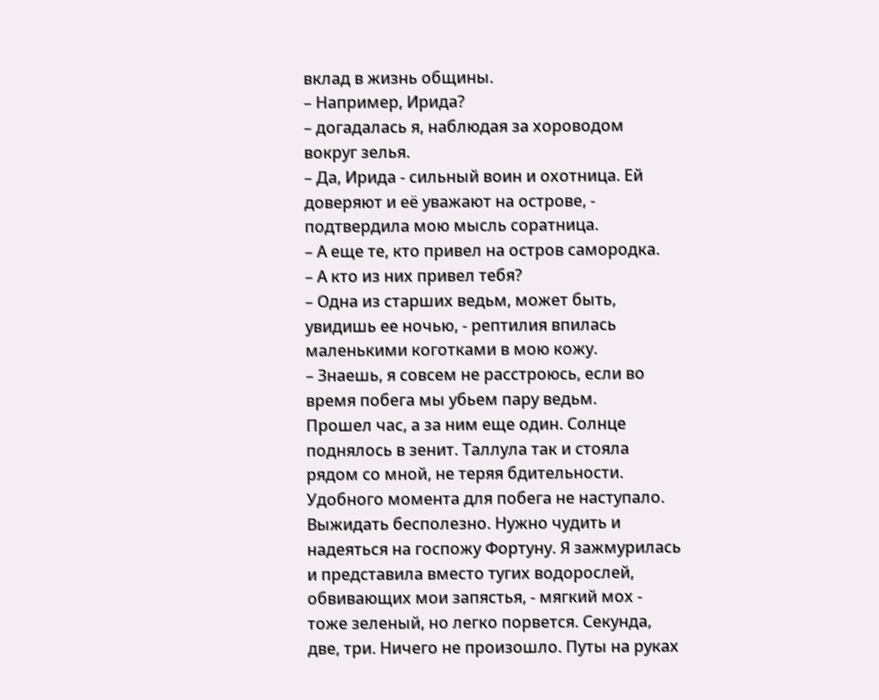вклад в жизнь общины.
– Например, Ирида?
– догадалась я, наблюдая за хороводом вокруг зелья.
– Да, Ирида - сильный воин и охотница. Ей доверяют и её уважают на острове, - подтвердила мою мысль соратница.
– А еще те, кто привел на остров самородка.
– А кто из них привел тебя?
– Одна из старших ведьм, может быть, увидишь ее ночью, - рептилия впилась маленькими коготками в мою кожу.
– Знаешь, я совсем не расстроюсь, если во время побега мы убьем пару ведьм.
Прошел час, а за ним еще один. Солнце поднялось в зенит. Таллула так и стояла рядом со мной, не теряя бдительности. Удобного момента для побега не наступало.
Выжидать бесполезно. Нужно чудить и надеяться на госпожу Фортуну. Я зажмурилась и представила вместо тугих водорослей, обвивающих мои запястья, - мягкий мох - тоже зеленый, но легко порвется. Секунда, две, три. Ничего не произошло. Путы на руках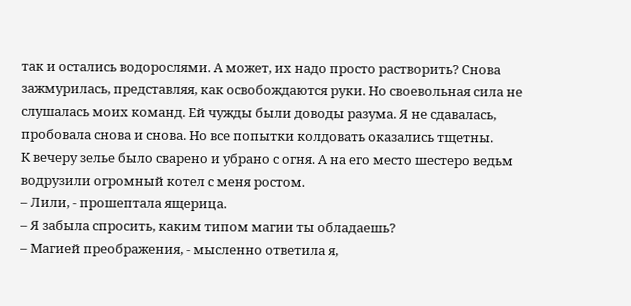так и остались водорослями. А может, их надо просто растворить? Снова зажмурилась, представляя, как освобождаются руки. Но своевольная сила не слушалась моих команд. Ей чужды были доводы разума. Я не сдавалась, пробовала снова и снова. Но все попытки колдовать оказались тщетны.
К вечеру зелье было сварено и убрано с огня. А на его место шестеро ведьм водрузили огромный котел с меня ростом.
– Лили, - прошептала ящерица.
– Я забыла спросить, каким типом магии ты обладаешь?
– Магией преображения, - мысленно ответила я,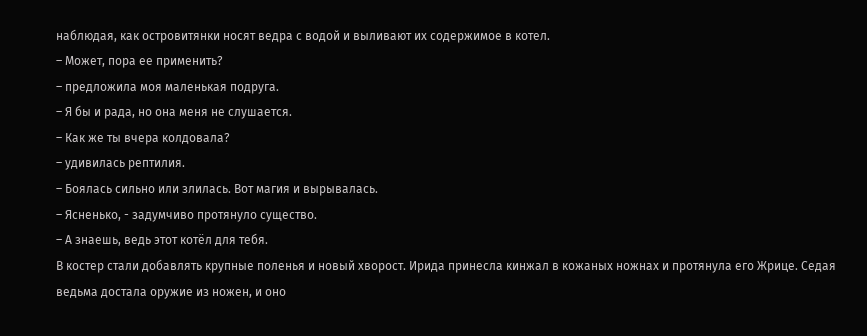наблюдая, как островитянки носят ведра с водой и выливают их содержимое в котел.
– Может, пора ее применить?
– предложила моя маленькая подруга.
– Я бы и рада, но она меня не слушается.
– Как же ты вчера колдовала?
– удивилась рептилия.
– Боялась сильно или злилась. Вот магия и вырывалась.
– Ясненько, - задумчиво протянуло существо.
– А знаешь, ведь этот котёл для тебя.
В костер стали добавлять крупные поленья и новый хворост. Ирида принесла кинжал в кожаных ножнах и протянула его Жрице. Седая ведьма достала оружие из ножен, и оно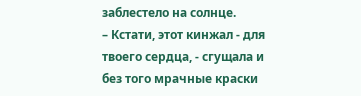заблестело на солнце.
– Кстати, этот кинжал - для твоего сердца, - сгущала и без того мрачные краски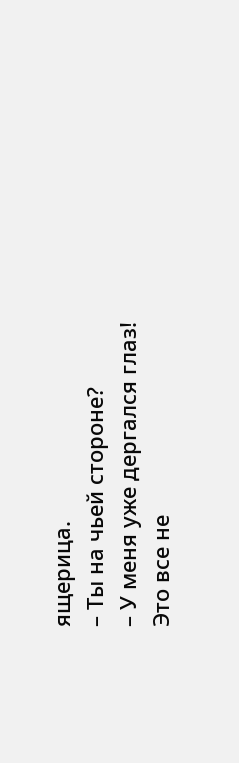ящерица.
– Ты на чьей стороне?
– У меня уже дергался глаз! Это все не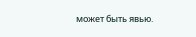может быть явью.